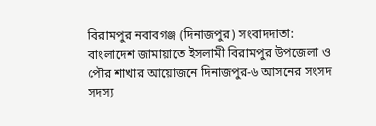বিরামপুর নবাবগঞ্জ (দিনাজপুর) সংবাদদাতা: বাংলাদেশ জামায়াতে ইসলামী বিরামপুর উপজেলা ও পৌর শাখার আয়োজনে দিনাজপুর-৬ আসনের সংসদ সদস্য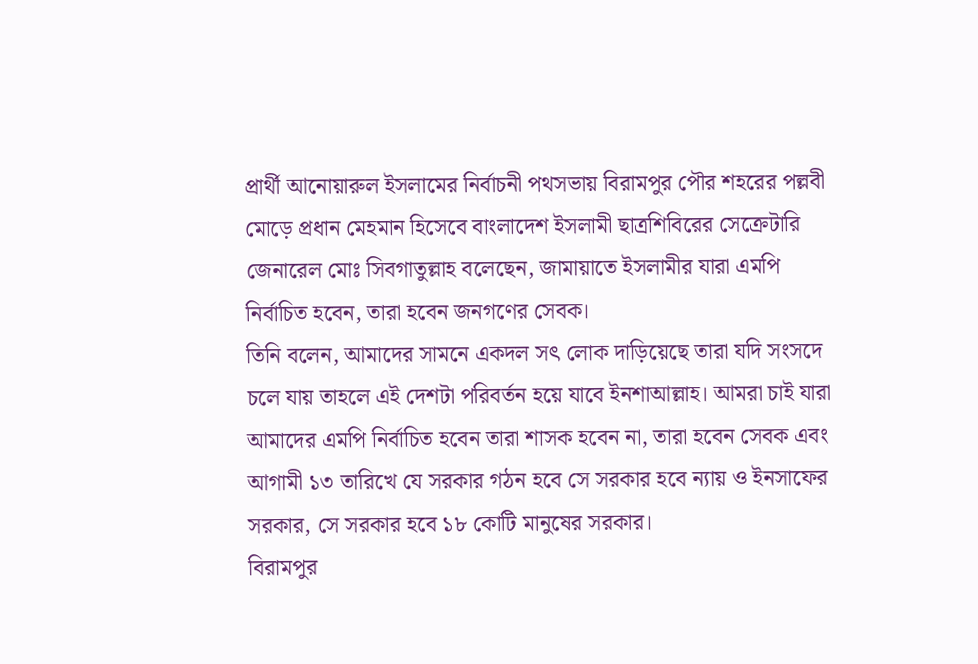প্রার্থী আনোয়ারুল ইসলামের নির্বাচনী পথসভায় বিরামপুর পৌর শহরের পল্লবী মোড়ে প্রধান মেহমান হিসেবে বাংলাদেশ ইসলামী ছাত্রশিবিরের সেক্রেটারি জেনারেল মোঃ সিবগাতুল্লাহ বলেছেন, জামায়াতে ইসলামীর যারা এমপি নির্বাচিত হবেন, তারা হবেন জনগণের সেবক।
তিনি বলেন, আমাদের সামনে একদল সৎ লোক দাড়িয়েছে তারা যদি সংসদে চলে যায় তাহলে এই দেশটা পরিবর্তন হয়ে যাবে ইনশাআল্লাহ। আমরা চাই যারা আমাদের এমপি নির্বাচিত হবেন তারা শাসক হবেন না, তারা হবেন সেবক এবং আগামী ১৩ তারিখে যে সরকার গঠন হবে সে সরকার হবে ন্যায় ও ইনসাফের সরকার, সে সরকার হবে ১৮ কোটি মানুষের সরকার।
বিরামপুর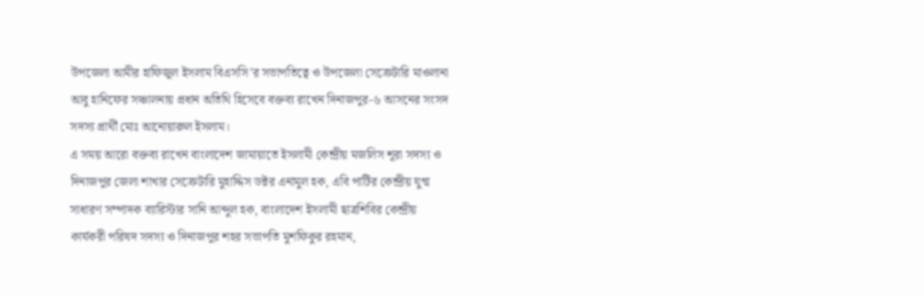উপজেলা আমীর হাফিজুল ইসলাম বিএসসি’র সভাপতিত্বে ও উপজেলা সেক্রেটারি মাওলানা আবু হানিফের সঞ্চালনায় প্রধান অতিথি হিসেবে বক্তব্য রাখেন দিনাজপুর-৬ আসনের সংসদ সদস্য প্রার্থী মোঃ আনোয়ারুল ইসলাম।
এ সময় আরো বক্তব্য রাখেন বাংলাদেশ জামায়াতে ইসলামী কেন্দ্রীয় মজলিস শূরা সদস্য ও দিনাজপুর জেলা শাখার সেক্রেটারি মুহাদ্দিস ডক্টর এনামুল হক, এবি পার্টির কেন্দ্রীয় যুগ্ম সাধারণ সম্পাদক ব্যারিস্টার সানি আব্দুল হক, বাংলাদেশ ইসলামী ছাত্রশিবির কেন্দ্রীয় কার্যকরী পরিষদ সদস্য ও দিনাজপুর শহর সভাপতি মুশফিকুর রহমান,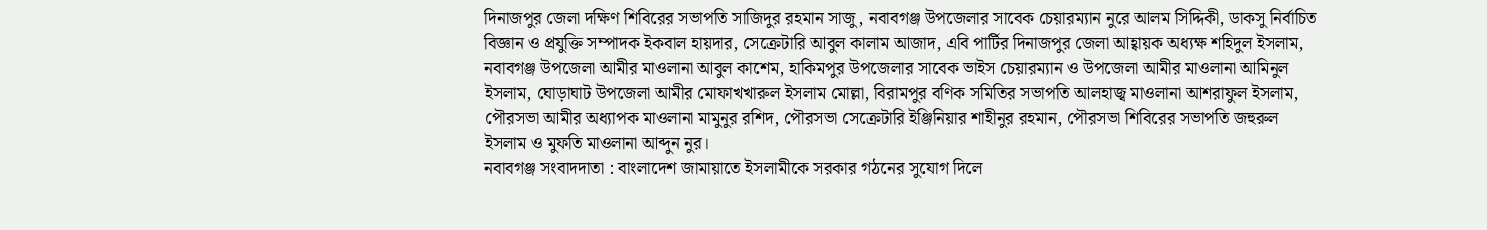দিনাজপুর জেলা দক্ষিণ শিবিরের সভাপতি সাজিদুর রহমান সাজু, নবাবগঞ্জ উপজেলার সাবেক চেয়ারম্যান নুরে আলম সিদ্দিকী, ডাকসু নির্বাচিত বিজ্ঞান ও প্রযুক্তি সম্পাদক ইকবাল হায়দার, সেক্রেটারি আবুল কালাম আজাদ, এবি পার্টির দিনাজপুর জেলা আহ্বায়ক অধ্যক্ষ শহিদুল ইসলাম, নবাবগঞ্জ উপজেলা আমীর মাওলানা আবুল কাশেম, হাকিমপুর উপজেলার সাবেক ভাইস চেয়ারম্যান ও উপজেলা আমীর মাওলানা আমিনুল ইসলাম, ঘোড়াঘাট উপজেলা আমীর মোফাখখারুল ইসলাম মোল্লা, বিরামপুর বণিক সমিতির সভাপতি আলহাজ্ব মাওলানা আশরাফুল ইসলাম, পৌরসভা আমীর অধ্যাপক মাওলানা মামুনুর রশিদ, পৌরসভা সেক্রেটারি ইঞ্জিনিয়ার শাহীনুর রহমান, পৌরসভা শিবিরের সভাপতি জহুরুল ইসলাম ও মুফতি মাওলানা আব্দুন নুর।
নবাবগঞ্জ সংবাদদাতা : বাংলাদেশ জামায়াতে ইসলামীকে সরকার গঠনের সুযোগ দিলে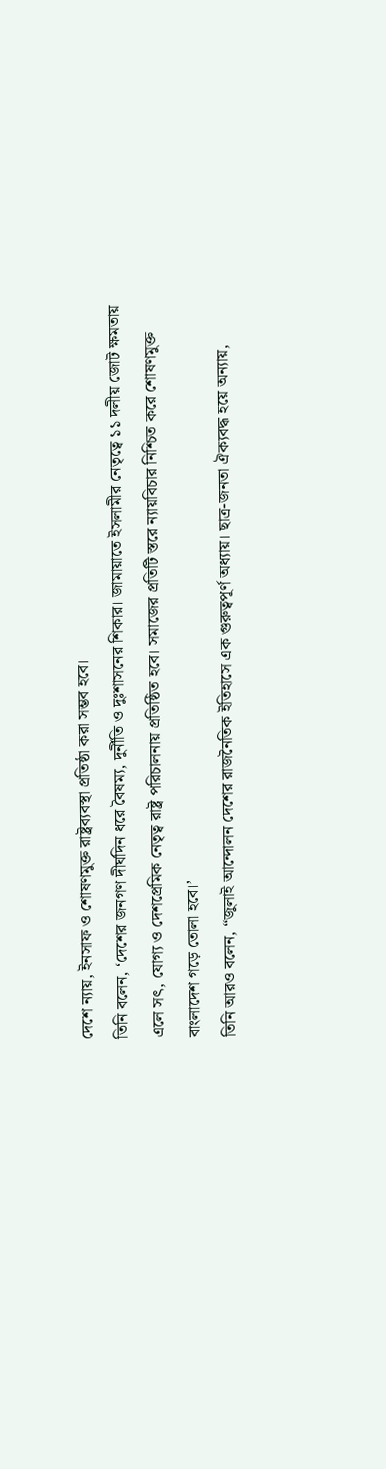দেশে ন্যায়, ইনসাফ ও শোষণমুক্ত রাষ্ট্রব্যবস্থা প্রতিষ্ঠা করা সম্ভব হবে।
তিনি বলেন, ‘দেশের জনগণ দীর্ঘদিন ধরে বৈষম্য, দুর্নীতি ও দুঃশাসনের শিকার। জামায়াতে ইসলামীর নেতৃত্বে ১১ দলীয় জোট ক্ষমতায় এলে সৎ, যোগ্য ও দেশপ্রেমিক নেতৃত্ব রাষ্ট্র পরিচালনায় প্রতিষ্ঠিত হবে। সমাজের প্রতিটি স্তরে ন্যায়বিচার নিশ্চিত করে শোষণমুক্ত বাংলাদেশ গড়ে তোলা হবে।’
তিনি আরও বলেন, “জুলাই আন্দোলন দেশের রাজনৈতিক ইতিহাসে এক গুরুত্বপূর্ণ অধ্যায়। ছাত্র-জনতা ঐক্যবদ্ধ হয়ে অন্যায়,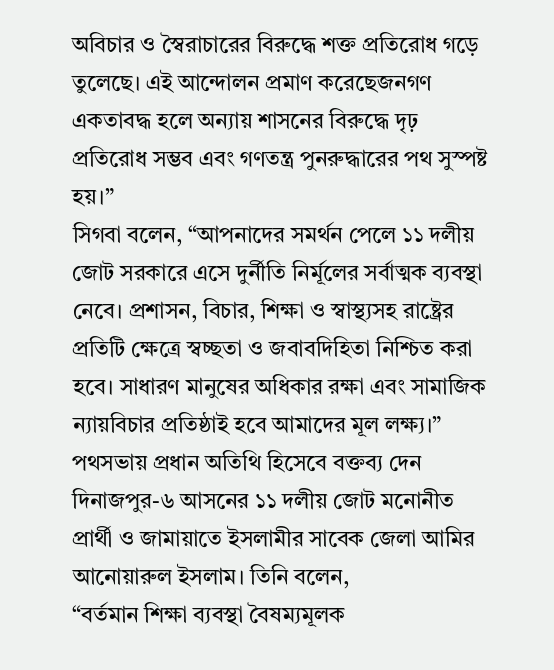অবিচার ও স্বৈরাচারের বিরুদ্ধে শক্ত প্রতিরোধ গড়ে তুলেছে। এই আন্দোলন প্রমাণ করেছেজনগণ একতাবদ্ধ হলে অন্যায় শাসনের বিরুদ্ধে দৃঢ় প্রতিরোধ সম্ভব এবং গণতন্ত্র পুনরুদ্ধারের পথ সুস্পষ্ট হয়।”
সিগবা বলেন, “আপনাদের সমর্থন পেলে ১১ দলীয় জোট সরকারে এসে দুর্নীতি নির্মূলের সর্বাত্মক ব্যবস্থা নেবে। প্রশাসন, বিচার, শিক্ষা ও স্বাস্থ্যসহ রাষ্ট্রের প্রতিটি ক্ষেত্রে স্বচ্ছতা ও জবাবদিহিতা নিশ্চিত করা হবে। সাধারণ মানুষের অধিকার রক্ষা এবং সামাজিক ন্যায়বিচার প্রতিষ্ঠাই হবে আমাদের মূল লক্ষ্য।”
পথসভায় প্রধান অতিথি হিসেবে বক্তব্য দেন দিনাজপুর-৬ আসনের ১১ দলীয় জোট মনোনীত প্রার্থী ও জামায়াতে ইসলামীর সাবেক জেলা আমির আনোয়ারুল ইসলাম। তিনি বলেন,
“বর্তমান শিক্ষা ব্যবস্থা বৈষম্যমূলক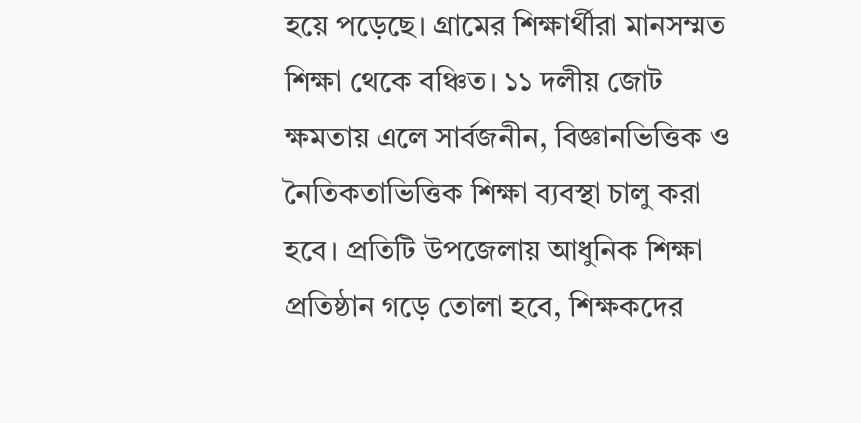হয়ে পড়েছে। গ্রামের শিক্ষার্থীরা মানসম্মত শিক্ষা থেকে বঞ্চিত। ১১ দলীয় জোট ক্ষমতায় এলে সার্বজনীন, বিজ্ঞানভিত্তিক ও নৈতিকতাভিত্তিক শিক্ষা ব্যবস্থা চালু করা হবে। প্রতিটি উপজেলায় আধুনিক শিক্ষা প্রতিষ্ঠান গড়ে তোলা হবে, শিক্ষকদের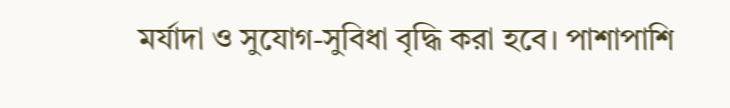মর্যাদা ও সুযোগ-সুবিধা বৃদ্ধি করা হবে। পাশাপাশি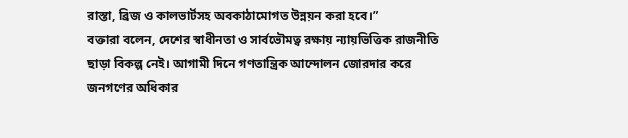রাস্তা, ব্রিজ ও কালভার্টসহ অবকাঠামোগত উন্নয়ন করা হবে।”
বক্তারা বলেন, দেশের স্বাধীনতা ও সার্বভৌমত্ব রক্ষায় ন্যায়ভিত্তিক রাজনীতি ছাড়া বিকল্প নেই। আগামী দিনে গণতান্ত্রিক আন্দোলন জোরদার করে জনগণের অধিকার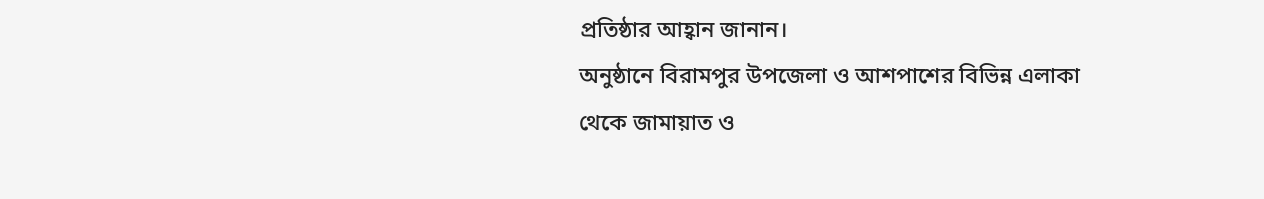প্রতিষ্ঠার আহ্বান জানান।
অনুষ্ঠানে বিরামপুর উপজেলা ও আশপাশের বিভিন্ন এলাকা থেকে জামায়াত ও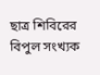ছাত্র শিবিরের বিপুল সংখ্যক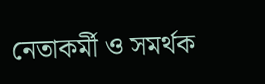নেতাকর্মী ও সমর্থক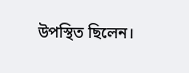উপস্থিত ছিলেন।